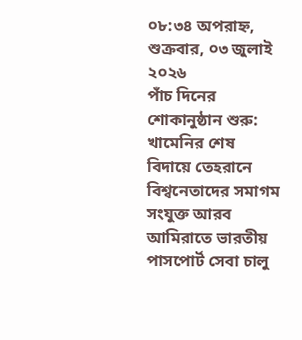০৮:৩৪ অপরাহ্ন, শুক্রবার, ০৩ জুলাই ২০২৬
পাঁচ দিনের শোকানুষ্ঠান শুরু: খামেনির শেষ বিদায়ে তেহরানে বিশ্বনেতাদের সমাগম সংযুক্ত আরব আমিরাতে ভারতীয় পাসপোর্ট সেবা চালু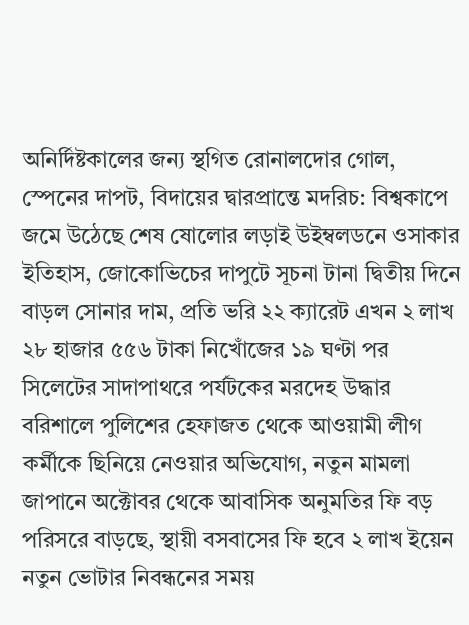অনির্দিষ্টকালের জন্য স্থগিত রোনালদোর গোল, স্পেনের দাপট, বিদায়ের দ্বারপ্রান্তে মদরিচ: বিশ্বকাপে জমে উঠেছে শেষ ষোলোর লড়াই উইম্বলডনে ওসাকার ইতিহাস, জোকোভিচের দাপুটে সূচনা টানা দ্বিতীয় দিনে বাড়ল সোনার দাম, প্রতি ভরি ২২ ক্যারেট এখন ২ লাখ ২৮ হাজার ৫৫৬ টাকা নিখোঁজের ১৯ ঘণ্টা পর সিলেটের সাদাপাথরে পর্যটকের মরদেহ উদ্ধার বরিশালে পুলিশের হেফাজত থেকে আওয়ামী লীগ কর্মীকে ছিনিয়ে নেওয়ার অভিযোগ, নতুন মামলা জাপানে অক্টোবর থেকে আবাসিক অনুমতির ফি বড় পরিসরে বাড়ছে, স্থায়ী বসবাসের ফি হবে ২ লাখ ইয়েন নতুন ভোটার নিবন্ধনের সময়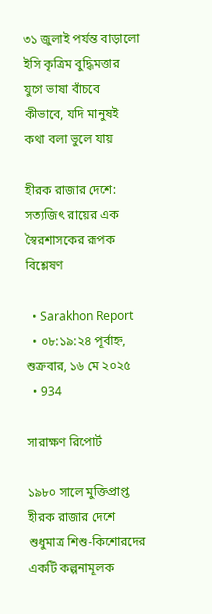৩১ জুলাই পর্যন্ত বাড়ালো ইসি কৃত্রিম বুদ্ধিমত্তার যুগে ভাষা বাঁচবে কীভাবে, যদি মানুষই কথা বলা ভুলে যায়

হীরক রাজার দেশে: সত্যজিৎ রায়ের এক স্বৈরশাসকের রূপক বিশ্লেষণ

  • Sarakhon Report
  • ০৮:১৯:২৪ পূর্বাহ্ন, শুক্রবার, ১৬ মে ২০২৫
  • 934

সারাক্ষণ রিপোর্ট

১৯৮০ সালে মুক্তিপ্রাপ্ত হীরক রাজার দেশে শুধুমাত্র শিশু-কিশোরদের একটি কল্পনামূলক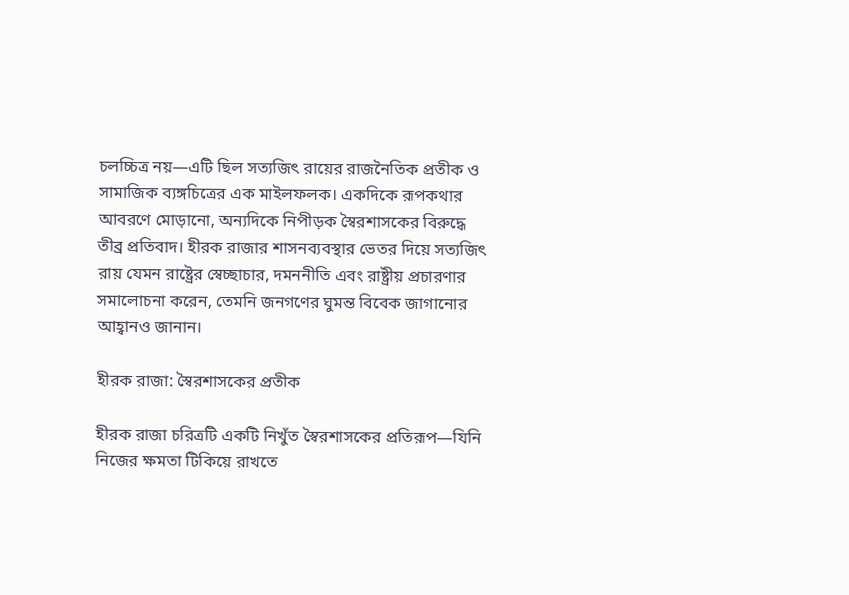চলচ্চিত্র নয়—এটি ছিল সত্যজিৎ রায়ের রাজনৈতিক প্রতীক ও সামাজিক ব্যঙ্গচিত্রের এক মাইলফলক। একদিকে রূপকথার আবরণে মোড়ানো, অন্যদিকে নিপীড়ক স্বৈরশাসকের বিরুদ্ধে তীব্র প্রতিবাদ। হীরক রাজার শাসনব্যবস্থার ভেতর দিয়ে সত্যজিৎ রায় যেমন রাষ্ট্রের স্বেচ্ছাচার, দমননীতি এবং রাষ্ট্রীয় প্রচারণার সমালোচনা করেন, তেমনি জনগণের ঘুমন্ত বিবেক জাগানোর আহ্বানও জানান।

হীরক রাজা: স্বৈরশাসকের প্রতীক

হীরক রাজা চরিত্রটি একটি নিখুঁত স্বৈরশাসকের প্রতিরূপ—যিনি নিজের ক্ষমতা টিকিয়ে রাখতে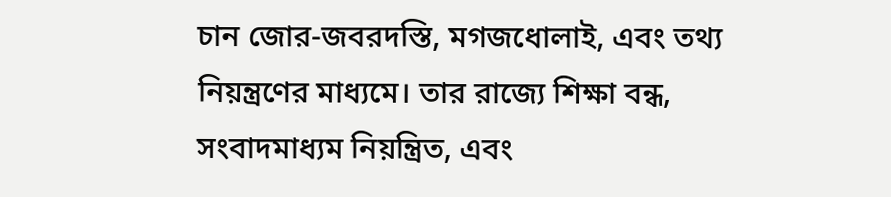চান জোর-জবরদস্তি, মগজধোলাই, এবং তথ্য নিয়ন্ত্রণের মাধ্যমে। তার রাজ্যে শিক্ষা বন্ধ, সংবাদমাধ্যম নিয়ন্ত্রিত, এবং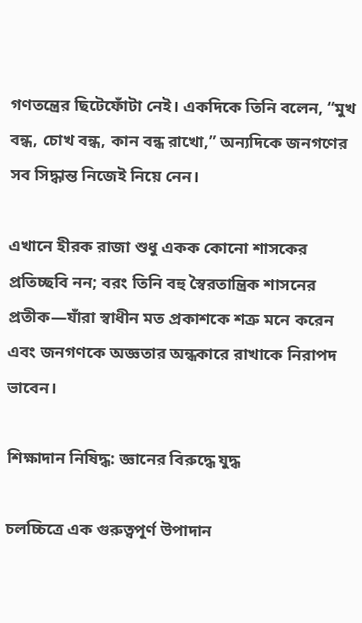গণতন্ত্রের ছিটেফোঁটা নেই। একদিকে তিনি বলেন, “মুখ বন্ধ, চোখ বন্ধ, কান বন্ধ রাখো,” অন্যদিকে জনগণের সব সিদ্ধান্ত নিজেই নিয়ে নেন।

এখানে হীরক রাজা শুধু একক কোনো শাসকের প্রতিচ্ছবি নন; বরং তিনি বহু স্বৈরতান্ত্রিক শাসনের প্রতীক—যাঁরা স্বাধীন মত প্রকাশকে শত্রু মনে করেন এবং জনগণকে অজ্ঞতার অন্ধকারে রাখাকে নিরাপদ ভাবেন।

শিক্ষাদান নিষিদ্ধ: জ্ঞানের বিরুদ্ধে যুদ্ধ

চলচ্চিত্রে এক গুরুত্বপূর্ণ উপাদান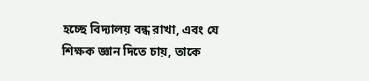হচ্ছে বিদ্যালয় বন্ধ রাখা, এবং যে শিক্ষক জ্ঞান দিতে চায়, তাকে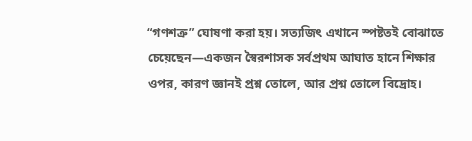“গণশত্রু” ঘোষণা করা হয়। সত্যজিৎ এখানে স্পষ্টতই বোঝাতে চেয়েছেন—একজন স্বৈরশাসক সর্বপ্রথম আঘাত হানে শিক্ষার ওপর, কারণ জ্ঞানই প্রশ্ন তোলে, আর প্রশ্ন তোলে বিদ্রোহ।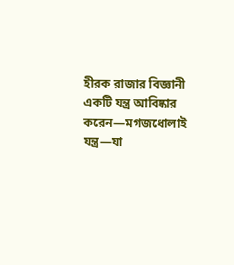হীরক রাজার বিজ্ঞানী একটি যন্ত্র আবিষ্কার করেন—মগজধোলাই যন্ত্র—যা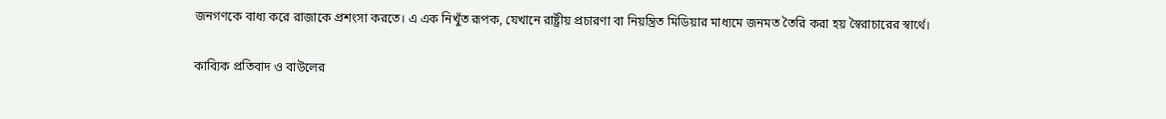জনগণকে বাধ্য করে রাজাকে প্রশংসা করতে। এ এক নিখুঁত রূপক, যেখানে রাষ্ট্রীয় প্রচারণা বা নিয়ন্ত্রিত মিডিয়ার মাধ্যমে জনমত তৈরি করা হয় স্বৈরাচারের স্বার্থে।

কাব্যিক প্রতিবাদ ও বাউলের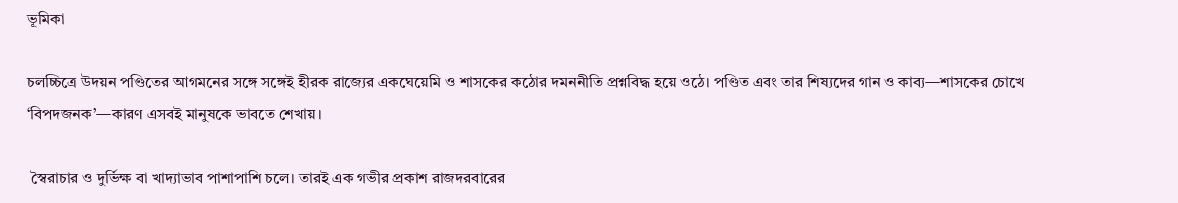ভূমিকা

চলচ্চিত্রে উদয়ন পণ্ডিতের আগমনের সঙ্গে সঙ্গেই হীরক রাজ্যের একঘেয়েমি ও শাসকের কঠোর দমননীতি প্রশ্নবিদ্ধ হয়ে ওঠে। পণ্ডিত এবং তার শিষ্যদের গান ও কাব্য—শাসকের চোখে ‘বিপদজনক’—কারণ এসবই মানুষকে ভাবতে শেখায়।

 স্বৈরাচার ও দুর্ভিক্ষ বা খাদ্যাভাব পাশাপাশি চলে। তারই এক গভীর প্রকাশ রাজদরবারের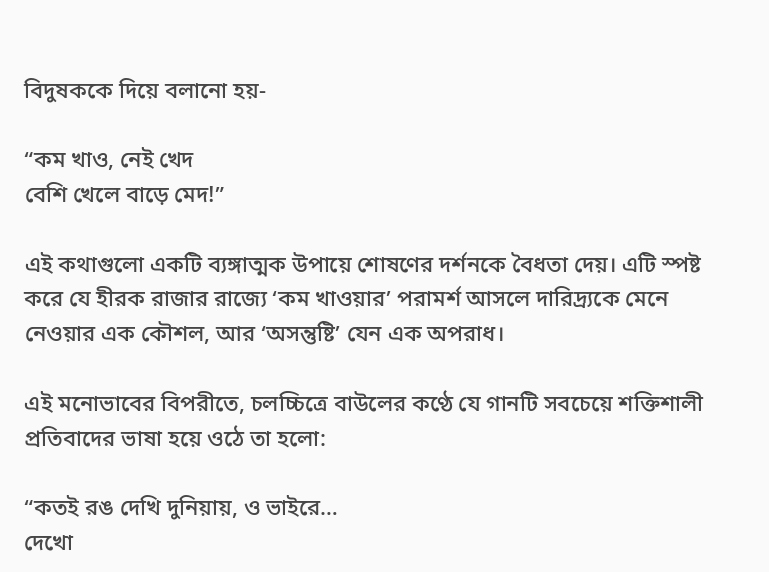বিদুষককে দিয়ে বলানো হয়-

“কম খাও, নেই খেদ
বেশি খেলে বাড়ে মেদ!”

এই কথাগুলো একটি ব্যঙ্গাত্মক উপায়ে শোষণের দর্শনকে বৈধতা দেয়। এটি স্পষ্ট করে যে হীরক রাজার রাজ্যে ‘কম খাওয়ার’ পরামর্শ আসলে দারিদ্র্যকে মেনে নেওয়ার এক কৌশল, আর ‘অসন্তুষ্টি’ যেন এক অপরাধ।

এই মনোভাবের বিপরীতে, চলচ্চিত্রে বাউলের কণ্ঠে যে গানটি সবচেয়ে শক্তিশালী প্রতিবাদের ভাষা হয়ে ওঠে তা হলো:

“কতই রঙ দেখি দুনিয়ায়, ও ভাইরে…
দেখো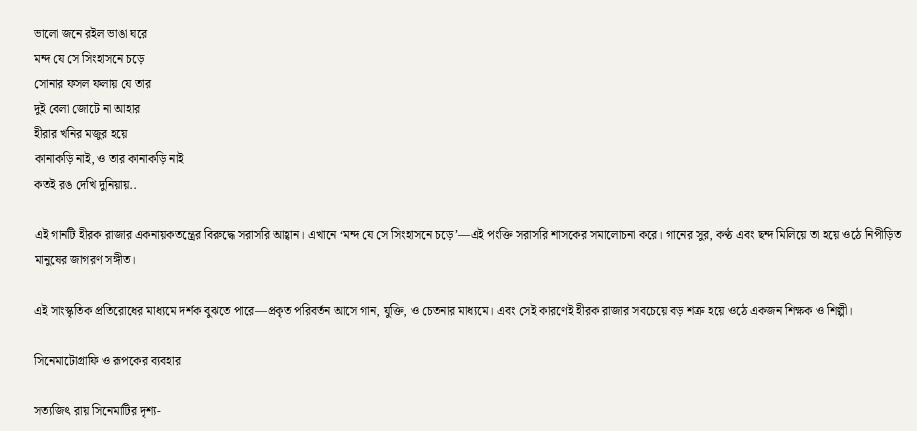ভালো জনে রইল ভাঙা ঘরে
মন্দ যে সে সিংহাসনে চড়ে
সোনার ফসল ফলায় যে তার
দুই বেলা জোটে না আহার
হীরার খনির মজুর হয়ে
কানাকড়ি নাই, ও তার কানাকড়ি নাই
কতই রঙ দেখি দুনিয়ায়..

এই গানটি হীরক রাজার একনায়কতন্ত্রের বিরুদ্ধে সরাসরি আহ্বান। এখানে ‘মন্দ যে সে সিংহাসনে চড়ে’—এই পংক্তি সরাসরি শাসকের সমালোচনা করে। গানের সুর, কণ্ঠ এবং ছন্দ মিলিয়ে তা হয়ে ওঠে নিপীড়িত মানুষের জাগরণ সঙ্গীত।

এই সাংস্কৃতিক প্রতিরোধের মাধ্যমে দর্শক বুঝতে পারে—প্রকৃত পরিবর্তন আসে গান, যুক্তি, ও চেতনার মাধ্যমে। এবং সেই কারণেই হীরক রাজার সবচেয়ে বড় শত্রু হয়ে ওঠে একজন শিক্ষক ও শিল্পী।

সিনেমাটোগ্রাফি ও রূপকের ব্যবহার

সত্যজিৎ রায় সিনেমাটির দৃশ্য-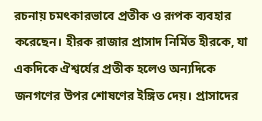রচনায় চমৎকারভাবে প্রতীক ও রূপক ব্যবহার করেছেন। হীরক রাজার প্রাসাদ নির্মিত হীরকে, যা একদিকে ঐশ্বর্যের প্রতীক হলেও অন্যদিকে জনগণের উপর শোষণের ইঙ্গিত দেয়। প্রাসাদের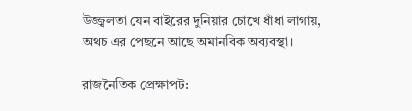উজ্জ্বলতা যেন বাইরের দুনিয়ার চোখে ধাঁধা লাগায়, অথচ এর পেছনে আছে অমানবিক অব্যবস্থা।

রাজনৈতিক প্রেক্ষাপট: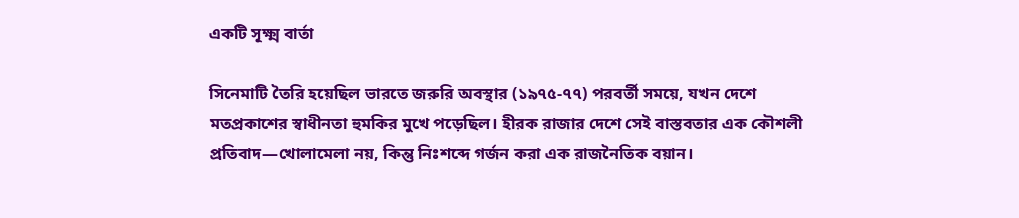একটি সূক্ষ্ম বার্তা

সিনেমাটি তৈরি হয়েছিল ভারতে জরুরি অবস্থার (১৯৭৫-৭৭) পরবর্তী সময়ে, যখন দেশে মতপ্রকাশের স্বাধীনতা হুমকির মুখে পড়েছিল। হীরক রাজার দেশে সেই বাস্তবতার এক কৌশলী প্রতিবাদ—খোলামেলা নয়, কিন্তু নিঃশব্দে গর্জন করা এক রাজনৈতিক বয়ান।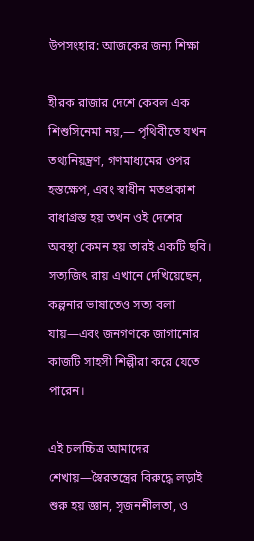উপসংহার: আজকের জন্য শিক্ষা

হীরক রাজার দেশে কেবল এক শিশুসিনেমা নয়,— পৃথিবীতে যখন তথ্যনিয়ন্ত্রণ, গণমাধ্যমের ওপর হস্তক্ষেপ, এবং স্বাধীন মতপ্রকাশ বাধাগ্রস্ত হয় তখন ওই দেশের অবস্থা কেমন হয় তারই একটি ছবি। সত্যজিৎ রায় এখানে দেখিয়েছেন, কল্পনার ভাষাতেও সত্য বলা যায়—এবং জনগণকে জাগানোর কাজটি সাহসী শিল্পীরা করে যেতে পারেন।

এই চলচ্চিত্র আমাদের শেখায়—স্বৈরতন্ত্রের বিরুদ্ধে লড়াই শুরু হয় জ্ঞান, সৃজনশীলতা, ও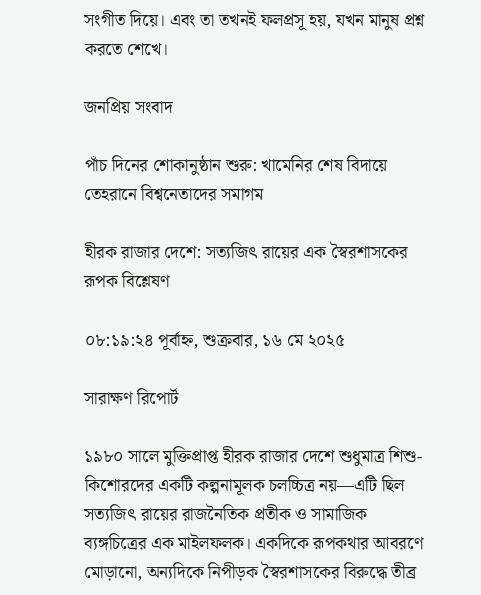সংগীত দিয়ে। এবং তা তখনই ফলপ্রসূ হয়, যখন মানুষ প্রশ্ন করতে শেখে।

জনপ্রিয় সংবাদ

পাঁচ দিনের শোকানুষ্ঠান শুরু: খামেনির শেষ বিদায়ে তেহরানে বিশ্বনেতাদের সমাগম

হীরক রাজার দেশে: সত্যজিৎ রায়ের এক স্বৈরশাসকের রূপক বিশ্লেষণ

০৮:১৯:২৪ পূর্বাহ্ন, শুক্রবার, ১৬ মে ২০২৫

সারাক্ষণ রিপোর্ট

১৯৮০ সালে মুক্তিপ্রাপ্ত হীরক রাজার দেশে শুধুমাত্র শিশু-কিশোরদের একটি কল্পনামূলক চলচ্চিত্র নয়—এটি ছিল সত্যজিৎ রায়ের রাজনৈতিক প্রতীক ও সামাজিক ব্যঙ্গচিত্রের এক মাইলফলক। একদিকে রূপকথার আবরণে মোড়ানো, অন্যদিকে নিপীড়ক স্বৈরশাসকের বিরুদ্ধে তীব্র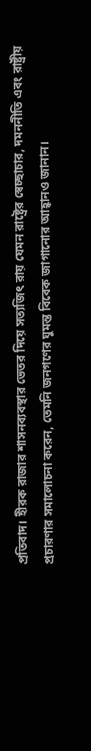প্রতিবাদ। হীরক রাজার শাসনব্যবস্থার ভেতর দিয়ে সত্যজিৎ রায় যেমন রাষ্ট্রের স্বেচ্ছাচার, দমননীতি এবং রাষ্ট্রীয় প্রচারণার সমালোচনা করেন, তেমনি জনগণের ঘুমন্ত বিবেক জাগানোর আহ্বানও জানান।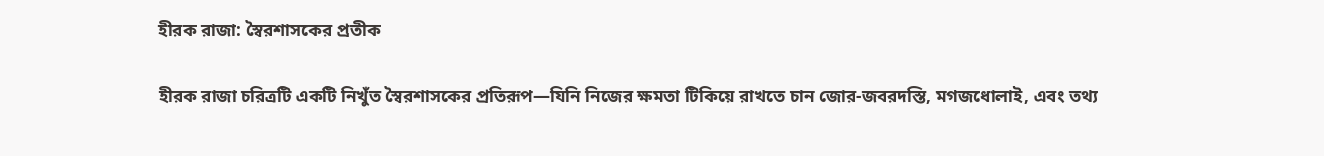হীরক রাজা: স্বৈরশাসকের প্রতীক

হীরক রাজা চরিত্রটি একটি নিখুঁত স্বৈরশাসকের প্রতিরূপ—যিনি নিজের ক্ষমতা টিকিয়ে রাখতে চান জোর-জবরদস্তি, মগজধোলাই, এবং তথ্য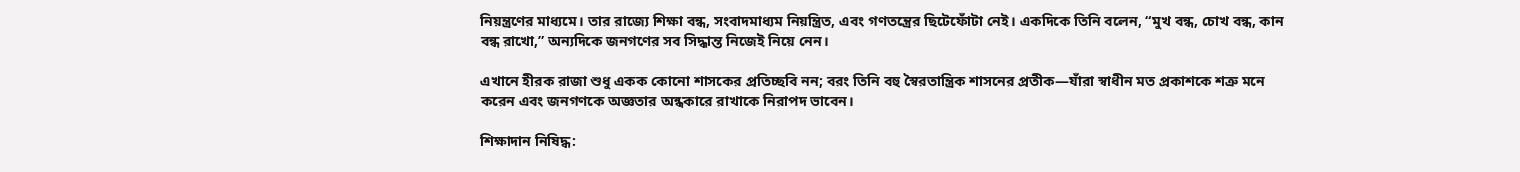নিয়ন্ত্রণের মাধ্যমে। তার রাজ্যে শিক্ষা বন্ধ, সংবাদমাধ্যম নিয়ন্ত্রিত, এবং গণতন্ত্রের ছিটেফোঁটা নেই। একদিকে তিনি বলেন, “মুখ বন্ধ, চোখ বন্ধ, কান বন্ধ রাখো,” অন্যদিকে জনগণের সব সিদ্ধান্ত নিজেই নিয়ে নেন।

এখানে হীরক রাজা শুধু একক কোনো শাসকের প্রতিচ্ছবি নন; বরং তিনি বহু স্বৈরতান্ত্রিক শাসনের প্রতীক—যাঁরা স্বাধীন মত প্রকাশকে শত্রু মনে করেন এবং জনগণকে অজ্ঞতার অন্ধকারে রাখাকে নিরাপদ ভাবেন।

শিক্ষাদান নিষিদ্ধ: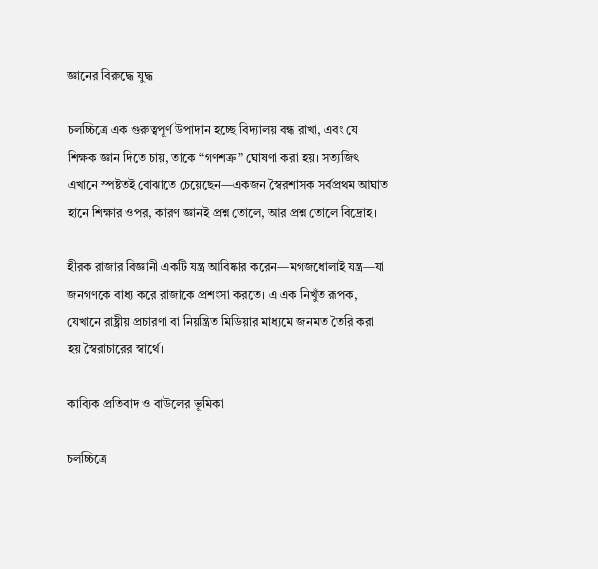জ্ঞানের বিরুদ্ধে যুদ্ধ

চলচ্চিত্রে এক গুরুত্বপূর্ণ উপাদান হচ্ছে বিদ্যালয় বন্ধ রাখা, এবং যে শিক্ষক জ্ঞান দিতে চায়, তাকে “গণশত্রু” ঘোষণা করা হয়। সত্যজিৎ এখানে স্পষ্টতই বোঝাতে চেয়েছেন—একজন স্বৈরশাসক সর্বপ্রথম আঘাত হানে শিক্ষার ওপর, কারণ জ্ঞানই প্রশ্ন তোলে, আর প্রশ্ন তোলে বিদ্রোহ।

হীরক রাজার বিজ্ঞানী একটি যন্ত্র আবিষ্কার করেন—মগজধোলাই যন্ত্র—যা জনগণকে বাধ্য করে রাজাকে প্রশংসা করতে। এ এক নিখুঁত রূপক, যেখানে রাষ্ট্রীয় প্রচারণা বা নিয়ন্ত্রিত মিডিয়ার মাধ্যমে জনমত তৈরি করা হয় স্বৈরাচারের স্বার্থে।

কাব্যিক প্রতিবাদ ও বাউলের ভূমিকা

চলচ্চিত্রে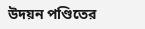উদয়ন পণ্ডিতের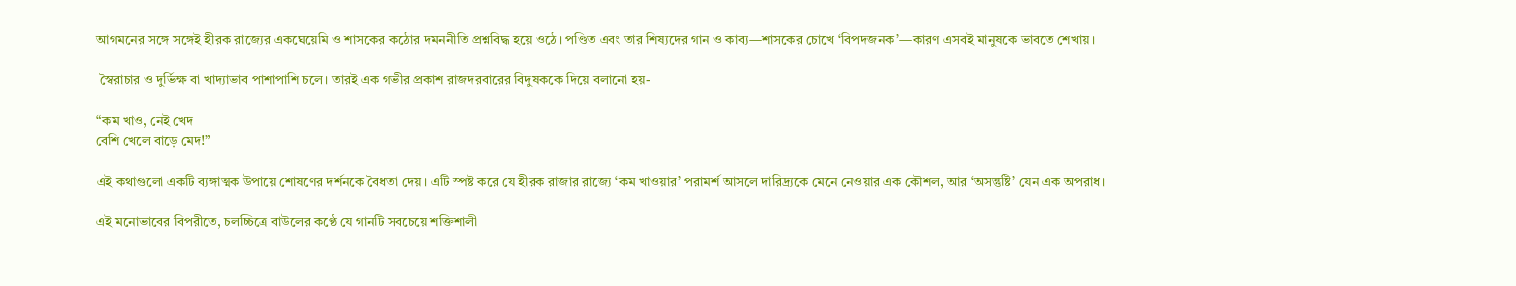আগমনের সঙ্গে সঙ্গেই হীরক রাজ্যের একঘেয়েমি ও শাসকের কঠোর দমননীতি প্রশ্নবিদ্ধ হয়ে ওঠে। পণ্ডিত এবং তার শিষ্যদের গান ও কাব্য—শাসকের চোখে ‘বিপদজনক’—কারণ এসবই মানুষকে ভাবতে শেখায়।

 স্বৈরাচার ও দুর্ভিক্ষ বা খাদ্যাভাব পাশাপাশি চলে। তারই এক গভীর প্রকাশ রাজদরবারের বিদুষককে দিয়ে বলানো হয়-

“কম খাও, নেই খেদ
বেশি খেলে বাড়ে মেদ!”

এই কথাগুলো একটি ব্যঙ্গাত্মক উপায়ে শোষণের দর্শনকে বৈধতা দেয়। এটি স্পষ্ট করে যে হীরক রাজার রাজ্যে ‘কম খাওয়ার’ পরামর্শ আসলে দারিদ্র্যকে মেনে নেওয়ার এক কৌশল, আর ‘অসন্তুষ্টি’ যেন এক অপরাধ।

এই মনোভাবের বিপরীতে, চলচ্চিত্রে বাউলের কণ্ঠে যে গানটি সবচেয়ে শক্তিশালী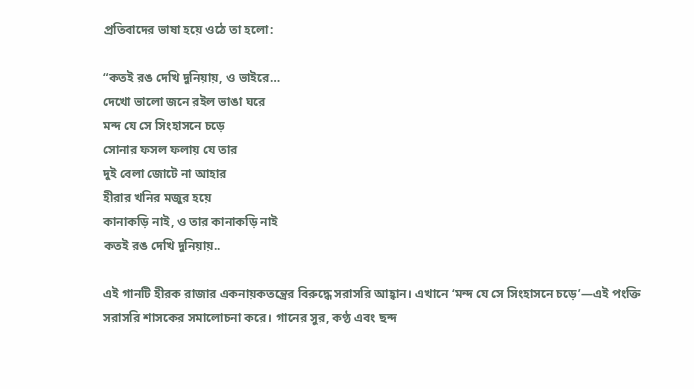প্রতিবাদের ভাষা হয়ে ওঠে তা হলো:

“কতই রঙ দেখি দুনিয়ায়, ও ভাইরে…
দেখো ভালো জনে রইল ভাঙা ঘরে
মন্দ যে সে সিংহাসনে চড়ে
সোনার ফসল ফলায় যে তার
দুই বেলা জোটে না আহার
হীরার খনির মজুর হয়ে
কানাকড়ি নাই, ও তার কানাকড়ি নাই
কতই রঙ দেখি দুনিয়ায়..

এই গানটি হীরক রাজার একনায়কতন্ত্রের বিরুদ্ধে সরাসরি আহ্বান। এখানে ‘মন্দ যে সে সিংহাসনে চড়ে’—এই পংক্তি সরাসরি শাসকের সমালোচনা করে। গানের সুর, কণ্ঠ এবং ছন্দ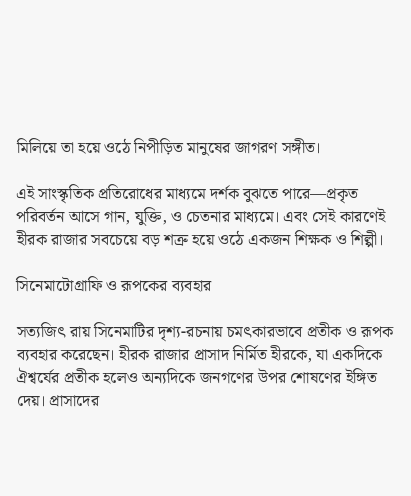মিলিয়ে তা হয়ে ওঠে নিপীড়িত মানুষের জাগরণ সঙ্গীত।

এই সাংস্কৃতিক প্রতিরোধের মাধ্যমে দর্শক বুঝতে পারে—প্রকৃত পরিবর্তন আসে গান, যুক্তি, ও চেতনার মাধ্যমে। এবং সেই কারণেই হীরক রাজার সবচেয়ে বড় শত্রু হয়ে ওঠে একজন শিক্ষক ও শিল্পী।

সিনেমাটোগ্রাফি ও রূপকের ব্যবহার

সত্যজিৎ রায় সিনেমাটির দৃশ্য-রচনায় চমৎকারভাবে প্রতীক ও রূপক ব্যবহার করেছেন। হীরক রাজার প্রাসাদ নির্মিত হীরকে, যা একদিকে ঐশ্বর্যের প্রতীক হলেও অন্যদিকে জনগণের উপর শোষণের ইঙ্গিত দেয়। প্রাসাদের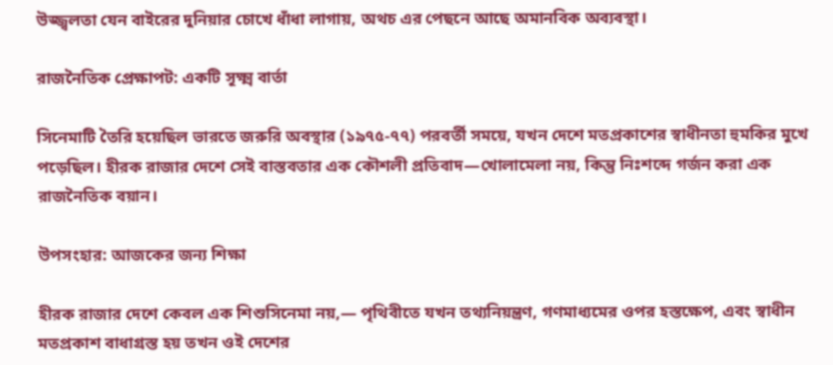উজ্জ্বলতা যেন বাইরের দুনিয়ার চোখে ধাঁধা লাগায়, অথচ এর পেছনে আছে অমানবিক অব্যবস্থা।

রাজনৈতিক প্রেক্ষাপট: একটি সূক্ষ্ম বার্তা

সিনেমাটি তৈরি হয়েছিল ভারতে জরুরি অবস্থার (১৯৭৫-৭৭) পরবর্তী সময়ে, যখন দেশে মতপ্রকাশের স্বাধীনতা হুমকির মুখে পড়েছিল। হীরক রাজার দেশে সেই বাস্তবতার এক কৌশলী প্রতিবাদ—খোলামেলা নয়, কিন্তু নিঃশব্দে গর্জন করা এক রাজনৈতিক বয়ান।

উপসংহার: আজকের জন্য শিক্ষা

হীরক রাজার দেশে কেবল এক শিশুসিনেমা নয়,— পৃথিবীতে যখন তথ্যনিয়ন্ত্রণ, গণমাধ্যমের ওপর হস্তক্ষেপ, এবং স্বাধীন মতপ্রকাশ বাধাগ্রস্ত হয় তখন ওই দেশের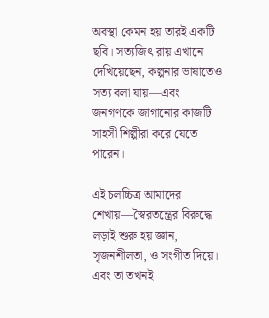অবস্থা কেমন হয় তারই একটি ছবি। সত্যজিৎ রায় এখানে দেখিয়েছেন, কল্পনার ভাষাতেও সত্য বলা যায়—এবং জনগণকে জাগানোর কাজটি সাহসী শিল্পীরা করে যেতে পারেন।

এই চলচ্চিত্র আমাদের শেখায়—স্বৈরতন্ত্রের বিরুদ্ধে লড়াই শুরু হয় জ্ঞান, সৃজনশীলতা, ও সংগীত দিয়ে। এবং তা তখনই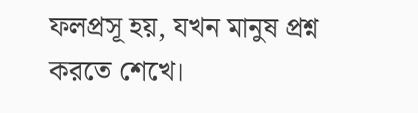ফলপ্রসূ হয়, যখন মানুষ প্রশ্ন করতে শেখে।